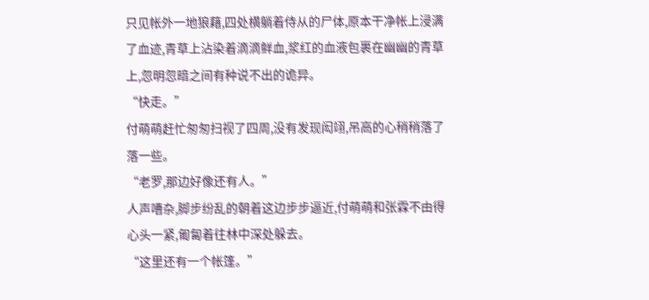只见帐外一地狼藉,四处横躺着侍从的尸体,原本干净帐上浸满了血迹,青草上沾染着滴滴鲜血,浆红的血液包裹在幽幽的青草上,忽明忽暗之间有种说不出的诡异。
“快走。”
付萌萌赶忙匆匆扫视了四周,没有发现闳翊,吊高的心稍稍落了落一些。
“老罗,那边好像还有人。”
人声嘈杂,脚步纷乱的朝着这边步步逼近,付萌萌和张霖不由得心头一紧,匍匐着往林中深处躲去。
“这里还有一个帐篷。”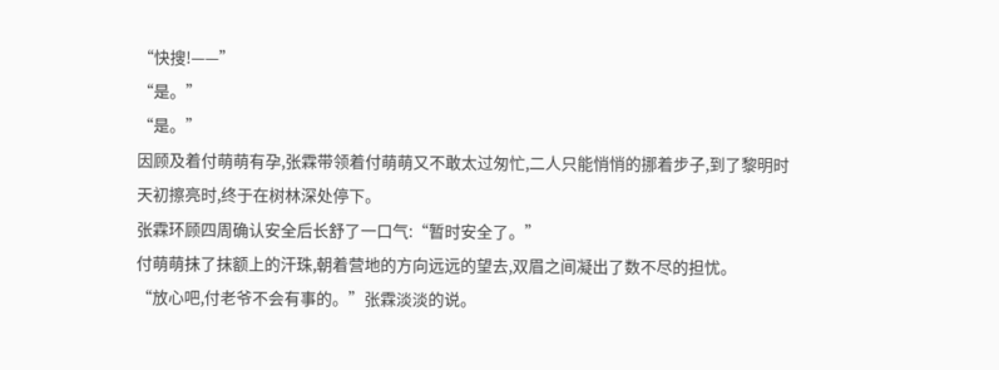“快搜!——”
“是。”
“是。”
因顾及着付萌萌有孕,张霖带领着付萌萌又不敢太过匆忙,二人只能悄悄的挪着步子,到了黎明时天初擦亮时,终于在树林深处停下。
张霖环顾四周确认安全后长舒了一口气:“暂时安全了。”
付萌萌抹了抹额上的汗珠,朝着营地的方向远远的望去,双眉之间凝出了数不尽的担忧。
“放心吧,付老爷不会有事的。”张霖淡淡的说。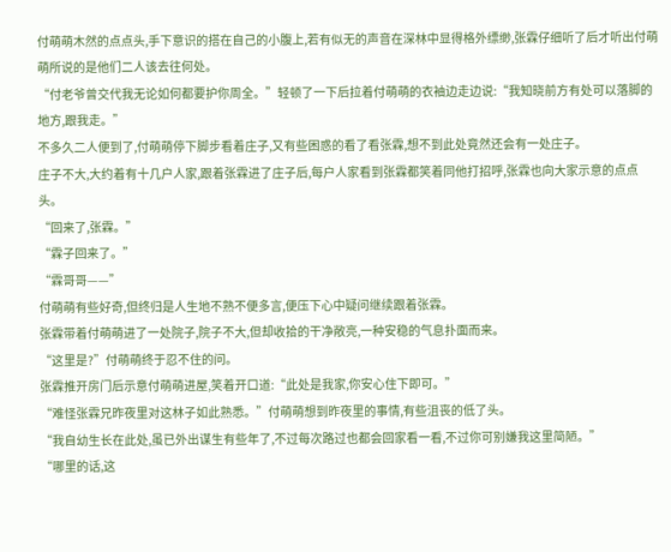付萌萌木然的点点头,手下意识的搭在自己的小腹上,若有似无的声音在深林中显得格外缥缈,张霖仔细听了后才听出付萌萌所说的是他们二人该去往何处。
“付老爷曾交代我无论如何都要护你周全。”轻顿了一下后拉着付萌萌的衣袖边走边说:“我知晓前方有处可以落脚的地方,跟我走。”
不多久二人便到了,付萌萌停下脚步看着庄子,又有些困惑的看了看张霖,想不到此处竟然还会有一处庄子。
庄子不大,大约着有十几户人家,跟着张霖进了庄子后,每户人家看到张霖都笑着同他打招呼,张霖也向大家示意的点点头。
“回来了,张霖。”
“霖子回来了。”
“霖哥哥——”
付萌萌有些好奇,但终归是人生地不熟不便多言,便压下心中疑问继续跟着张霖。
张霖带着付萌萌进了一处院子,院子不大,但却收拾的干净敞亮,一种安稳的气息扑面而来。
“这里是?”付萌萌终于忍不住的问。
张霖推开房门后示意付萌萌进屋,笑着开口道:“此处是我家,你安心住下即可。”
“难怪张霖兄昨夜里对这林子如此熟悉。”付萌萌想到昨夜里的事情,有些沮丧的低了头。
“我自幼生长在此处,虽已外出谋生有些年了,不过每次路过也都会回家看一看,不过你可别嫌我这里简陋。”
“哪里的话,这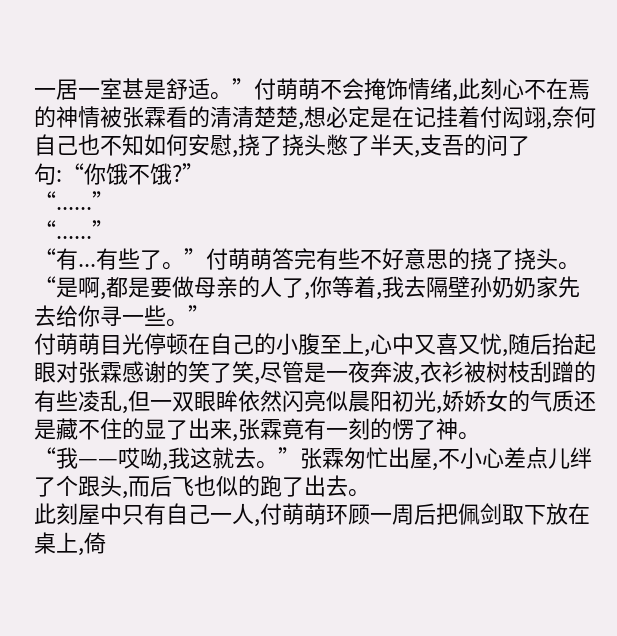一居一室甚是舒适。”付萌萌不会掩饰情绪,此刻心不在焉的神情被张霖看的清清楚楚,想必定是在记挂着付闳翊,奈何自己也不知如何安慰,挠了挠头憋了半天,支吾的问了句:“你饿不饿?”
“......”
“......”
“有...有些了。”付萌萌答完有些不好意思的挠了挠头。
“是啊,都是要做母亲的人了,你等着,我去隔壁孙奶奶家先去给你寻一些。”
付萌萌目光停顿在自己的小腹至上,心中又喜又忧,随后抬起眼对张霖感谢的笑了笑,尽管是一夜奔波,衣衫被树枝刮蹭的有些凌乱,但一双眼眸依然闪亮似晨阳初光,娇娇女的气质还是藏不住的显了出来,张霖竟有一刻的愣了神。
“我——哎呦,我这就去。”张霖匆忙出屋,不小心差点儿绊了个跟头,而后飞也似的跑了出去。
此刻屋中只有自己一人,付萌萌环顾一周后把佩剑取下放在桌上,倚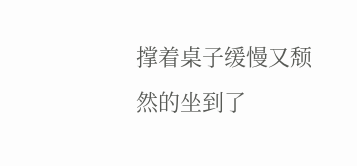撑着桌子缓慢又颓然的坐到了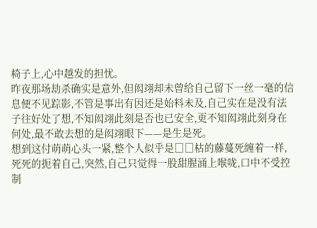椅子上,心中越发的担忧。
昨夜那场劫杀确实是意外,但闳翊却未曾给自己留下一丝一毫的信息便不见踪影,不管是事出有因还是始料未及,自己实在是没有法子往好处了想,不知闳翊此刻是否也已安全,更不知闳翊此刻身在何处,最不敢去想的是闳翊眼下——是生是死。
想到这付萌萌心头一紧,整个人似乎是□□枯的藤蔓死缠着一样,死死的扼着自己,突然,自己只觉得一股甜腥涌上喉咙,口中不受控制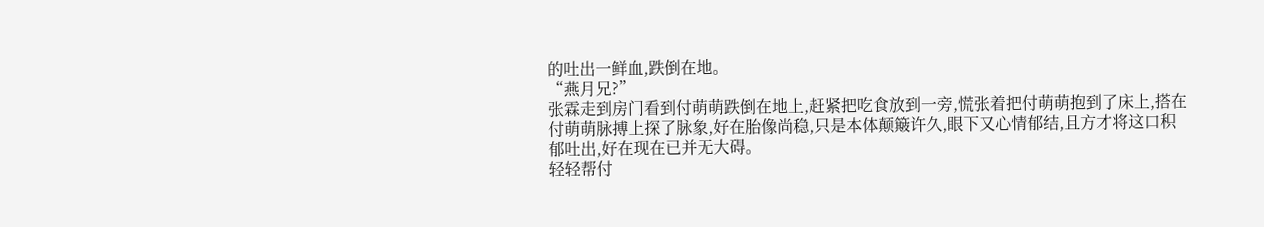的吐出一鲜血,跌倒在地。
“燕月兄?”
张霖走到房门看到付萌萌跌倒在地上,赶紧把吃食放到一旁,慌张着把付萌萌抱到了床上,搭在付萌萌脉搏上探了脉象,好在胎像尚稳,只是本体颠簸许久,眼下又心情郁结,且方才将这口积郁吐出,好在现在已并无大碍。
轻轻帮付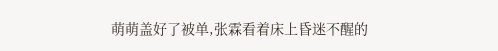萌萌盖好了被单,张霖看着床上昏迷不醒的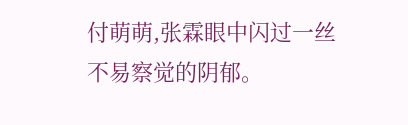付萌萌,张霖眼中闪过一丝不易察觉的阴郁。